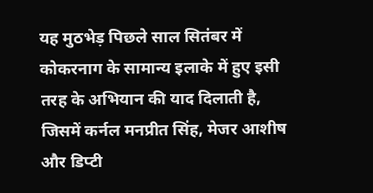यह मुठभेड़ पिछले साल सितंबर में कोकरनाग के सामान्य इलाके में हुए इसी तरह के अभियान की याद दिलाती है, जिसमें कर्नल मनप्रीत सिंह, मेजर आशीष और डिप्टी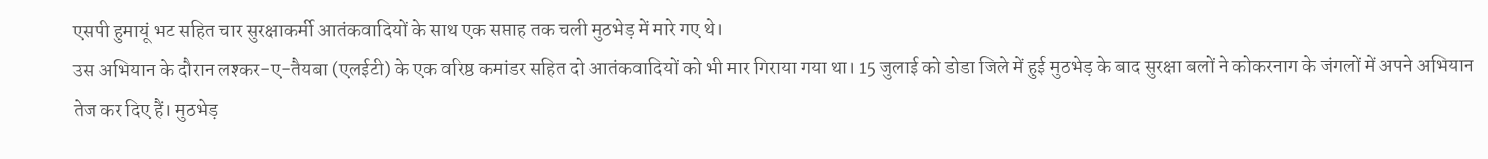एसपी हुमायूं भट सहित चार सुरक्षाकर्मी आतंकवादियों के साथ एक सप्ताह तक चली मुठभेड़ में मारे गए थे।
उस अभियान के दौरान लश्कर-ए-तैयबा (एलईटी) के एक वरिष्ठ कमांडर सहित दो आतंकवादियों को भी मार गिराया गया था। 15 जुलाई को डोडा जिले में हुई मुठभेड़ के बाद सुरक्षा बलों ने कोकरनाग के जंगलों में अपने अभियान तेज कर दिए हैं। मुठभेड़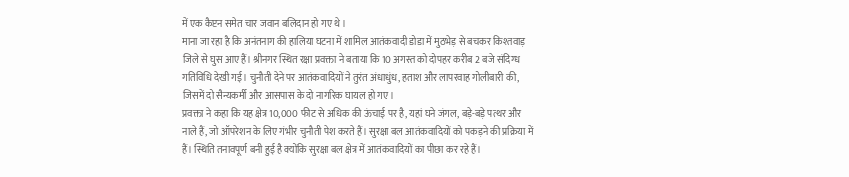में एक कैप्टन समेत चार जवान बलिदान हो गए थे।
माना जा रहा है कि अनंतनाग की हालिया घटना में शामिल आतंकवादी डोडा में मुठभेड़ से बचकर किश्तवाड़ जिले से घुस आए हैं। श्रीनगर स्थित रक्षा प्रवक्ता ने बताया कि 10 अगस्त को दोपहर करीब 2 बजे संदिग्ध गतिविधि देखी गई। चुनौती देने पर आतंकवादियों ने तुरंत अंधाधुंध, हताश और लापरवाह गोलीबारी की, जिसमें दो सैन्यकर्मी और आसपास के दो नागरिक घायल हो गए।
प्रवक्ता ने कहा कि यह क्षेत्र 10,000 फीट से अधिक की ऊंचाई पर है, यहां घने जंगल, बड़े-बड़े पत्थर और नाले हैं, जो ऑपरेशन के लिए गंभीर चुनौती पेश करते हैं। सुरक्षा बल आतंकवादियों को पकड़ने की प्रक्रिया में हैं। स्थिति तनावपूर्ण बनी हुई है क्योंकि सुरक्षा बल क्षेत्र में आतंकवादियों का पीछा कर रहे हैं।